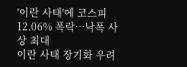'이란 사태'에 코스피 12.06% 폭락…낙폭 사상 최대
이란 사태 장기화 우려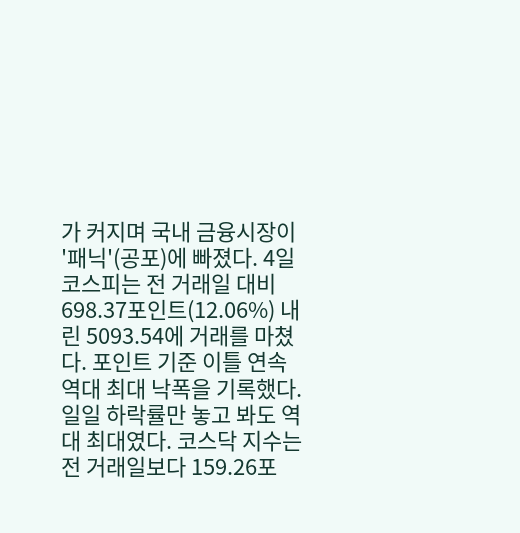가 커지며 국내 금융시장이 '패닉'(공포)에 빠졌다. 4일 코스피는 전 거래일 대비 698.37포인트(12.06%) 내린 5093.54에 거래를 마쳤다. 포인트 기준 이틀 연속 역대 최대 낙폭을 기록했다. 일일 하락률만 놓고 봐도 역대 최대였다. 코스닥 지수는 전 거래일보다 159.26포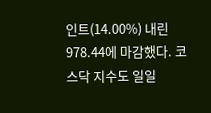인트(14.00%) 내린 978.44에 마감했다. 코스닥 지수도 일일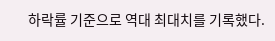하락률 기준으로 역대 최대치를 기록했다.